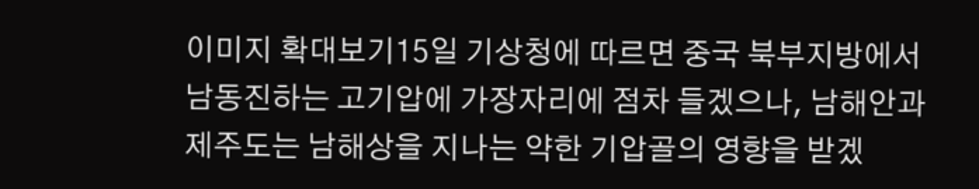이미지 확대보기15일 기상청에 따르면 중국 북부지방에서 남동진하는 고기압에 가장자리에 점차 들겠으나, 남해안과 제주도는 남해상을 지나는 약한 기압골의 영향을 받겠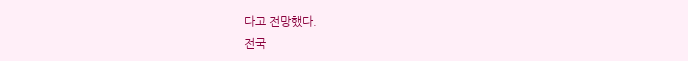다고 전망했다.
전국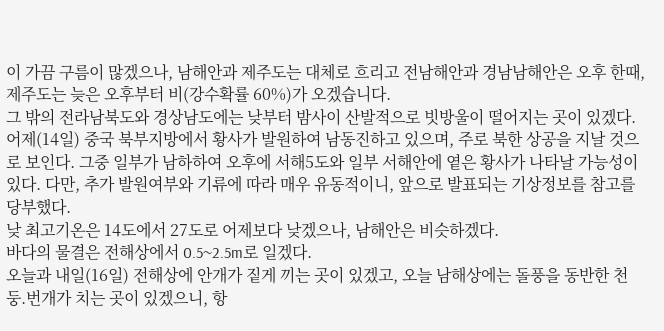이 가끔 구름이 많겠으나, 남해안과 제주도는 대체로 흐리고 전남해안과 경남남해안은 오후 한때, 제주도는 늦은 오후부터 비(강수확률 60%)가 오겠습니다.
그 밖의 전라남북도와 경상남도에는 낮부터 밤사이 산발적으로 빗방울이 떨어지는 곳이 있겠다.
어제(14일) 중국 북부지방에서 황사가 발원하여 남동진하고 있으며, 주로 북한 상공을 지날 것으로 보인다. 그중 일부가 남하하여 오후에 서해5도와 일부 서해안에 옅은 황사가 나타날 가능성이 있다. 다만, 추가 발원여부와 기류에 따라 매우 유동적이니, 앞으로 발표되는 기상정보를 참고를 당부했다.
낮 최고기온은 14도에서 27도로 어제보다 낮겠으나, 남해안은 비슷하겠다.
바다의 물결은 전해상에서 0.5~2.5m로 일겠다.
오늘과 내일(16일) 전해상에 안개가 짙게 끼는 곳이 있겠고, 오늘 남해상에는 돌풍을 동반한 천둥.번개가 치는 곳이 있겠으니, 항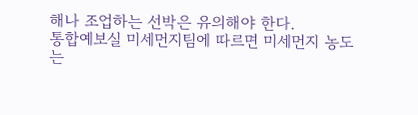해나 조업하는 선박은 유의해야 한다.
통합예보실 미세먼지팀에 따르면 미세먼지 농도는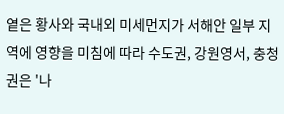옅은 황사와 국내외 미세먼지가 서해안 일부 지역에 영향을 미침에 따라 수도권, 강원영서, 충청권은 '나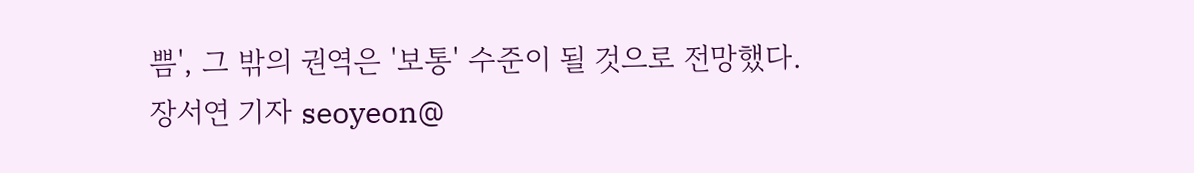쁨', 그 밖의 권역은 '보통' 수준이 될 것으로 전망했다.
장서연 기자 seoyeon@